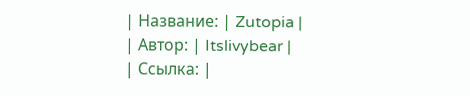| Название: | Zutopia |
| Автор: | Itslivybear |
| Ссылка: |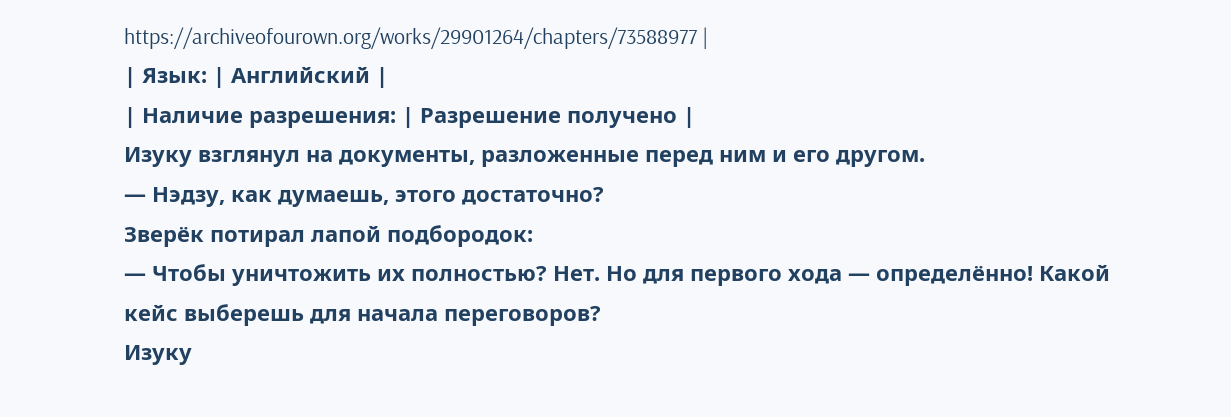https://archiveofourown.org/works/29901264/chapters/73588977 |
| Язык: | Английский |
| Наличие разрешения: | Разрешение получено |
Изуку взглянул на документы, разложенные перед ним и его другом.
— Нэдзу, как думаешь, этого достаточно?
Зверёк потирал лапой подбородок:
— Чтобы уничтожить их полностью? Нет. Но для первого хода — определённо! Какой кейс выберешь для начала переговоров?
Изуку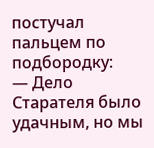постучал пальцем по подбородку:
— Дело Старателя было удачным, но мы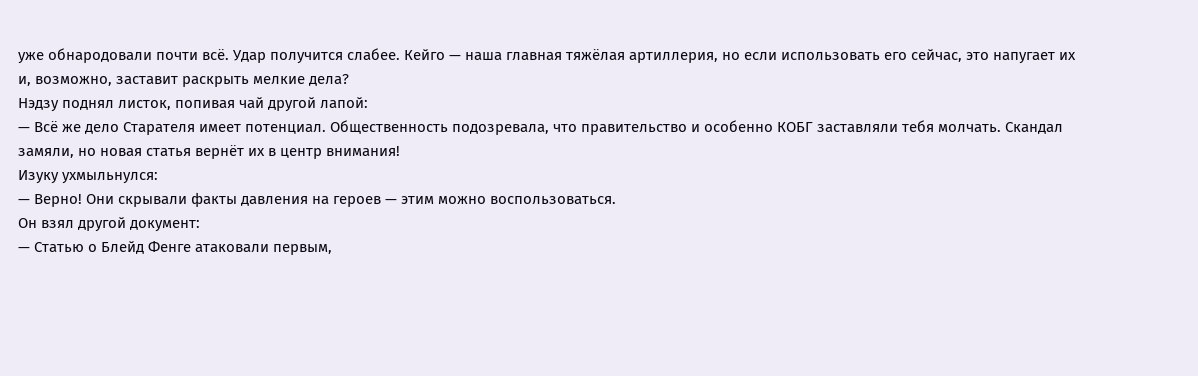уже обнародовали почти всё. Удар получится слабее. Кейго — наша главная тяжёлая артиллерия, но если использовать его сейчас, это напугает их и, возможно, заставит раскрыть мелкие дела?
Нэдзу поднял листок, попивая чай другой лапой:
— Всё же дело Старателя имеет потенциал. Общественность подозревала, что правительство и особенно КОБГ заставляли тебя молчать. Скандал замяли, но новая статья вернёт их в центр внимания!
Изуку ухмыльнулся:
— Верно! Они скрывали факты давления на героев — этим можно воспользоваться.
Он взял другой документ:
— Статью о Блейд Фенге атаковали первым,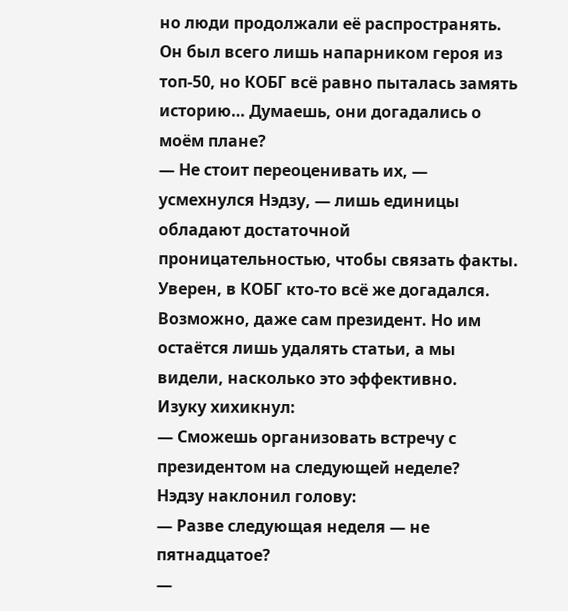но люди продолжали её распространять. Он был всего лишь напарником героя из топ-50, но КОБГ всё равно пыталась замять историю… Думаешь, они догадались о моём плане?
— Не стоит переоценивать их, — усмехнулся Нэдзу, — лишь единицы обладают достаточной проницательностью, чтобы связать факты. Уверен, в КОБГ кто-то всё же догадался. Возможно, даже сам президент. Но им остаётся лишь удалять статьи, а мы видели, насколько это эффективно.
Изуку хихикнул:
— Сможешь организовать встречу с президентом на следующей неделе?
Нэдзу наклонил голову:
— Разве следующая неделя — не пятнадцатое?
—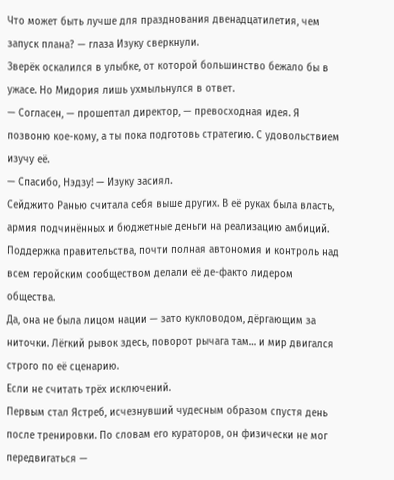Что может быть лучше для празднования двенадцатилетия, чем запуск плана? — глаза Изуку сверкнули.
Зверёк оскалился в улыбке, от которой большинство бежало бы в ужасе. Но Мидория лишь ухмыльнулся в ответ.
— Согласен, — прошептал директор, — превосходная идея. Я позвоню кое-кому, а ты пока подготовь стратегию. С удовольствием изучу её.
— Спасибо, Нэдзу! — Изуку засиял.
Сейджито Ранью считала себя выше других. В её руках была власть, армия подчинённых и бюджетные деньги на реализацию амбиций. Поддержка правительства, почти полная автономия и контроль над всем геройским сообществом делали её де-факто лидером общества.
Да, она не была лицом нации — зато кукловодом, дёргающим за ниточки. Лёгкий рывок здесь, поворот рычага там… и мир двигался строго по её сценарию.
Если не считать трёх исключений.
Первым стал Ястреб, исчезнувший чудесным образом спустя день после тренировки. По словам его кураторов, он физически не мог передвигаться —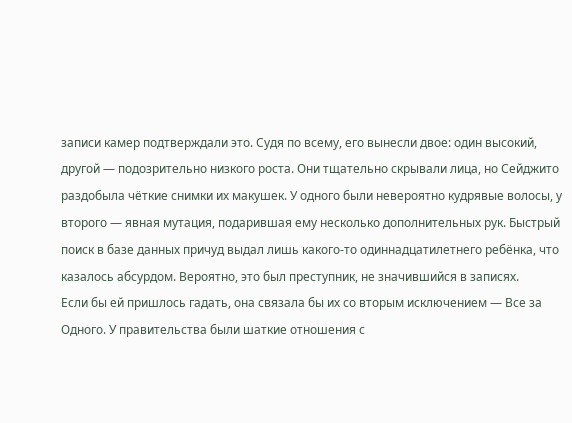записи камер подтверждали это. Судя по всему, его вынесли двое: один высокий, другой — подозрительно низкого роста. Они тщательно скрывали лица, но Сейджито раздобыла чёткие снимки их макушек. У одного были невероятно кудрявые волосы, у второго — явная мутация, подарившая ему несколько дополнительных рук. Быстрый поиск в базе данных причуд выдал лишь какого-то одиннадцатилетнего ребёнка, что казалось абсурдом. Вероятно, это был преступник, не значившийся в записях.
Если бы ей пришлось гадать, она связала бы их со вторым исключением — Все за Одного. У правительства были шаткие отношения с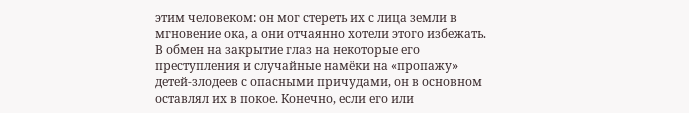этим человеком: он мог стереть их с лица земли в мгновение ока, а они отчаянно хотели этого избежать. В обмен на закрытие глаз на некоторые его преступления и случайные намёки на «пропажу» детей-злодеев с опасными причудами, он в основном оставлял их в покое. Конечно, если его или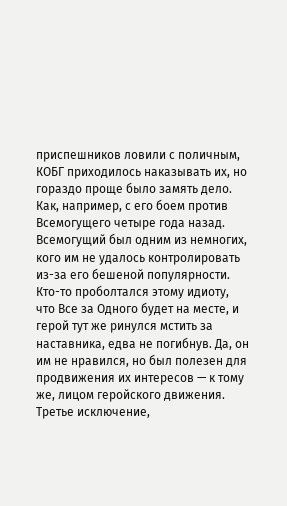приспешников ловили с поличным, КОБГ приходилось наказывать их, но гораздо проще было замять дело.
Как, например, с его боем против Всемогущего четыре года назад. Всемогущий был одним из немногих, кого им не удалось контролировать из-за его бешеной популярности. Кто-то проболтался этому идиоту, что Все за Одного будет на месте, и герой тут же ринулся мстить за наставника, едва не погибнув. Да, он им не нравился, но был полезен для продвижения их интересов — к тому же, лицом геройского движения.
Третье исключение,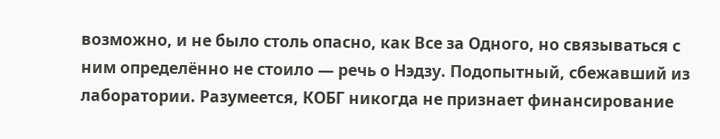возможно, и не было столь опасно, как Все за Одного, но связываться с ним определённо не стоило — речь о Нэдзу. Подопытный, сбежавший из лаборатории. Разумеется, КОБГ никогда не признает финансирование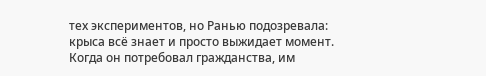тех экспериментов, но Ранью подозревала: крыса всё знает и просто выжидает момент. Когда он потребовал гражданства, им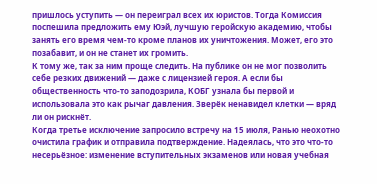пришлось уступить — он переиграл всех их юристов. Тогда Комиссия поспешила предложить ему Юэй, лучшую геройскую академию, чтобы занять его время чем-то кроме планов их уничтожения. Может, его это позабавит, и он не станет их громить.
К тому же, так за ним проще следить. На публике он не мог позволить себе резких движений — даже с лицензией героя. А если бы общественность что-то заподозрила, КОБГ узнала бы первой и использовала это как рычаг давления. Зверёк ненавидел клетки — вряд ли он рискнёт.
Когда третье исключение запросило встречу на 15 июля, Ранью неохотно очистила график и отправила подтверждение. Надеялась, что это что-то несерьёзное: изменение вступительных экзаменов или новая учебная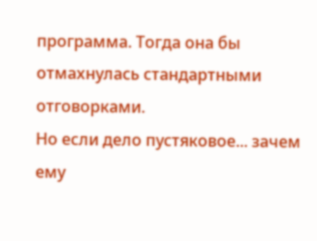программа. Тогда она бы отмахнулась стандартными отговорками.
Но если дело пустяковое... зачем ему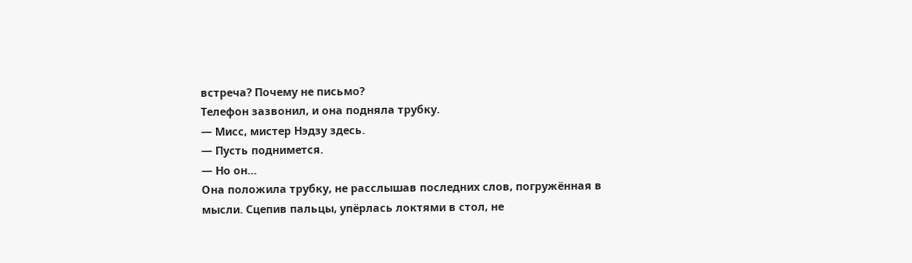встреча? Почему не письмо?
Телефон зазвонил, и она подняла трубку.
— Мисс, мистер Нэдзу здесь.
— Пусть поднимется.
— Но он…
Она положила трубку, не расслышав последних слов, погружённая в мысли. Сцепив пальцы, упёрлась локтями в стол, не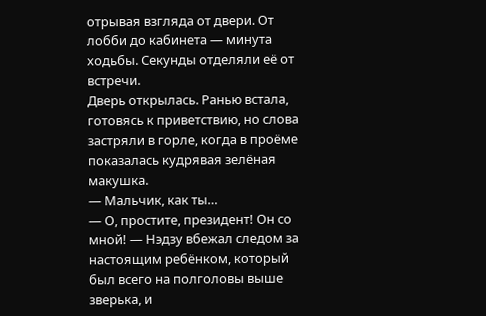отрывая взгляда от двери. От лобби до кабинета — минута ходьбы. Секунды отделяли её от встречи.
Дверь открылась. Ранью встала, готовясь к приветствию, но слова застряли в горле, когда в проёме показалась кудрявая зелёная макушка.
— Мальчик, как ты…
— О, простите, президент! Он со мной! — Нэдзу вбежал следом за настоящим ребёнком, который был всего на полголовы выше зверька, и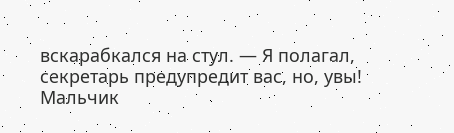вскарабкался на стул. — Я полагал, секретарь предупредит вас, но, увы!
Мальчик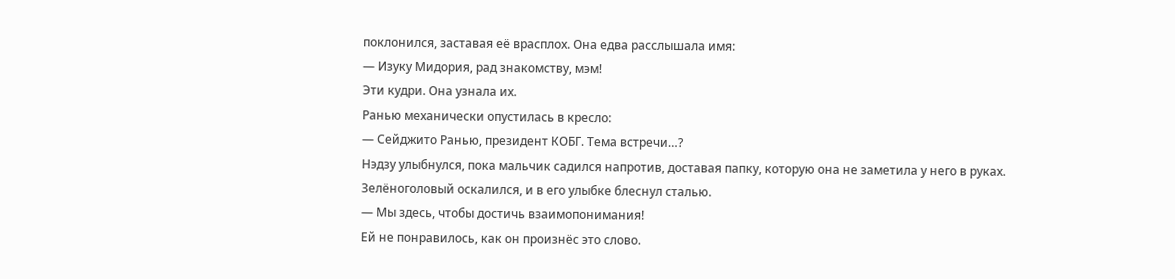поклонился, заставая её врасплох. Она едва расслышала имя:
— Изуку Мидория, рад знакомству, мэм!
Эти кудри. Она узнала их.
Ранью механически опустилась в кресло:
— Сейджито Ранью, президент КОБГ. Тема встречи…?
Нэдзу улыбнулся, пока мальчик садился напротив, доставая папку, которую она не заметила у него в руках.
Зелёноголовый оскалился, и в его улыбке блеснул сталью.
— Мы здесь, чтобы достичь взаимопонимания!
Ей не понравилось, как он произнёс это слово.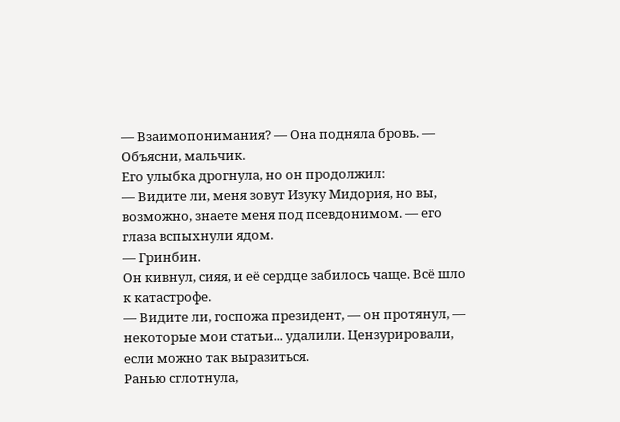— Взаимопонимания? — Она подняла бровь. — Объясни, мальчик.
Его улыбка дрогнула, но он продолжил:
— Видите ли, меня зовут Изуку Мидория, но вы, возможно, знаете меня под псевдонимом. — его глаза вспыхнули ядом.
— Гринбин.
Он кивнул, сияя, и её сердце забилось чаще. Всё шло к катастрофе.
— Видите ли, госпожа президент, — он протянул, — некоторые мои статьи... удалили. Цензурировали, если можно так выразиться.
Ранью сглотнула,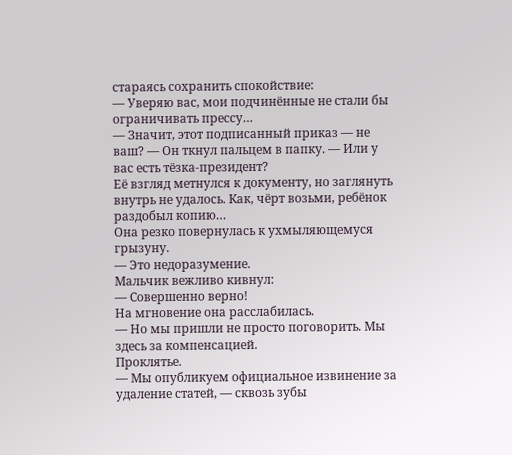стараясь сохранить спокойствие:
— Уверяю вас, мои подчинённые не стали бы ограничивать прессу…
— Значит, этот подписанный приказ — не ваш? — Он ткнул пальцем в папку. — Или у вас есть тёзка-президент?
Её взгляд метнулся к документу, но заглянуть внутрь не удалось. Как, чёрт возьми, ребёнок раздобыл копию…
Она резко повернулась к ухмыляющемуся грызуну.
— Это недоразумение.
Мальчик вежливо кивнул:
— Совершенно верно!
На мгновение она расслабилась.
— Но мы пришли не просто поговорить. Мы здесь за компенсацией.
Проклятье.
— Мы опубликуем официальное извинение за удаление статей, — сквозь зубы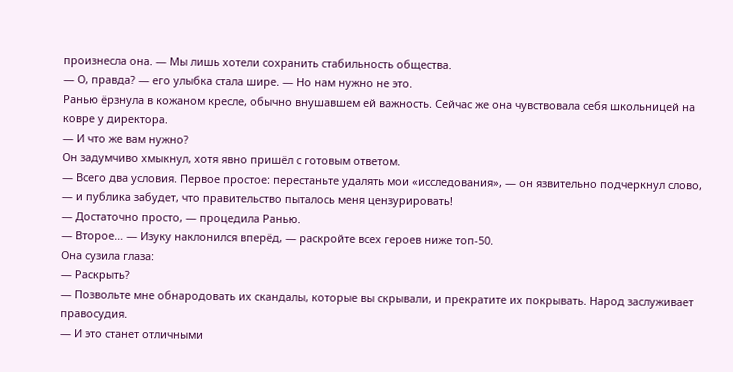произнесла она. — Мы лишь хотели сохранить стабильность общества.
— О, правда? — его улыбка стала шире. — Но нам нужно не это.
Ранью ёрзнула в кожаном кресле, обычно внушавшем ей важность. Сейчас же она чувствовала себя школьницей на ковре у директора.
— И что же вам нужно?
Он задумчиво хмыкнул, хотя явно пришёл с готовым ответом.
— Всего два условия. Первое простое: перестаньте удалять мои «исследования», — он язвительно подчеркнул слово, — и публика забудет, что правительство пыталось меня цензурировать!
— Достаточно просто, — процедила Ранью.
— Второе… — Изуку наклонился вперёд, — раскройте всех героев ниже топ-50.
Она сузила глаза:
— Раскрыть?
— Позвольте мне обнародовать их скандалы, которые вы скрывали, и прекратите их покрывать. Народ заслуживает правосудия.
— И это станет отличными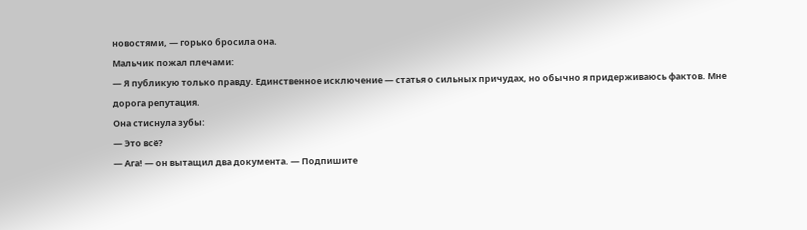новостями, — горько бросила она.
Мальчик пожал плечами:
— Я публикую только правду. Единственное исключение — статья о сильных причудах, но обычно я придерживаюсь фактов. Мне дорога репутация.
Она стиснула зубы:
— Это всё?
— Ага! — он вытащил два документа. — Подпишите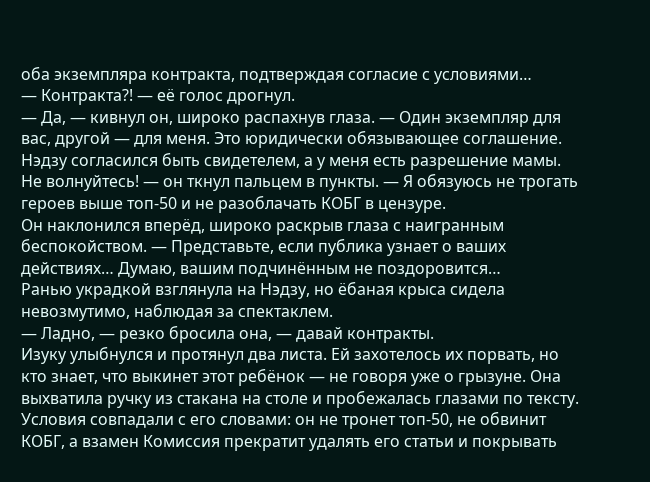оба экземпляра контракта, подтверждая согласие с условиями…
— Контракта?! — её голос дрогнул.
— Да, — кивнул он, широко распахнув глаза. — Один экземпляр для вас, другой — для меня. Это юридически обязывающее соглашение. Нэдзу согласился быть свидетелем, а у меня есть разрешение мамы. Не волнуйтесь! — он ткнул пальцем в пункты. — Я обязуюсь не трогать героев выше топ-50 и не разоблачать КОБГ в цензуре.
Он наклонился вперёд, широко раскрыв глаза с наигранным беспокойством. — Представьте, если публика узнает о ваших действиях… Думаю, вашим подчинённым не поздоровится…
Ранью украдкой взглянула на Нэдзу, но ёбаная крыса сидела невозмутимо, наблюдая за спектаклем.
— Ладно, — резко бросила она, — давай контракты.
Изуку улыбнулся и протянул два листа. Ей захотелось их порвать, но кто знает, что выкинет этот ребёнок — не говоря уже о грызуне. Она выхватила ручку из стакана на столе и пробежалась глазами по тексту.
Условия совпадали с его словами: он не тронет топ-50, не обвинит КОБГ, а взамен Комиссия прекратит удалять его статьи и покрывать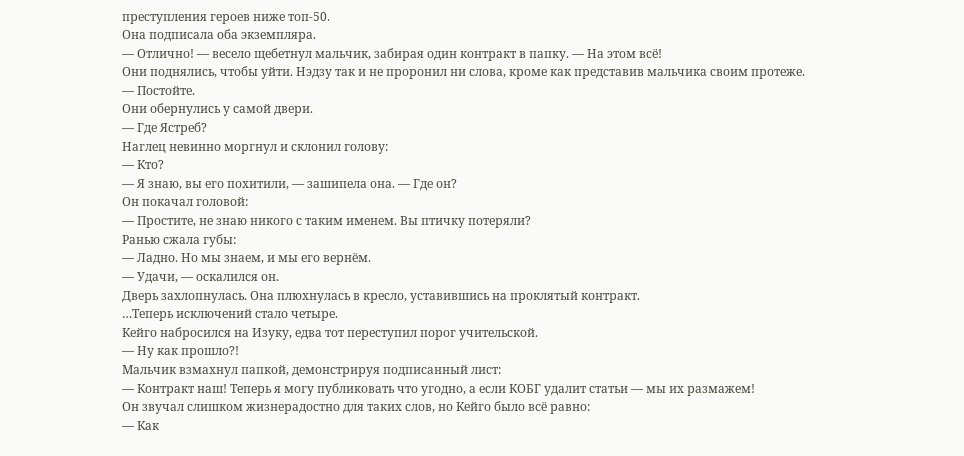преступления героев ниже топ-50.
Она подписала оба экземпляра.
— Отлично! — весело щебетнул мальчик, забирая один контракт в папку. — На этом всё!
Они поднялись, чтобы уйти. Нэдзу так и не проронил ни слова, кроме как представив мальчика своим протеже.
— Постойте.
Они обернулись у самой двери.
— Где Ястреб?
Наглец невинно моргнул и склонил голову:
— Кто?
— Я знаю, вы его похитили, — зашипела она. — Где он?
Он покачал головой:
— Простите, не знаю никого с таким именем. Вы птичку потеряли?
Ранью сжала губы:
— Ладно. Но мы знаем, и мы его вернём.
— Удачи, — оскалился он.
Дверь захлопнулась. Она плюхнулась в кресло, уставившись на проклятый контракт.
…Теперь исключений стало четыре.
Кейго набросился на Изуку, едва тот переступил порог учительской.
— Ну как прошло?!
Мальчик взмахнул папкой, демонстрируя подписанный лист:
— Контракт наш! Теперь я могу публиковать что угодно, а если КОБГ удалит статьи — мы их размажем!
Он звучал слишком жизнерадостно для таких слов, но Кейго было всё равно:
— Как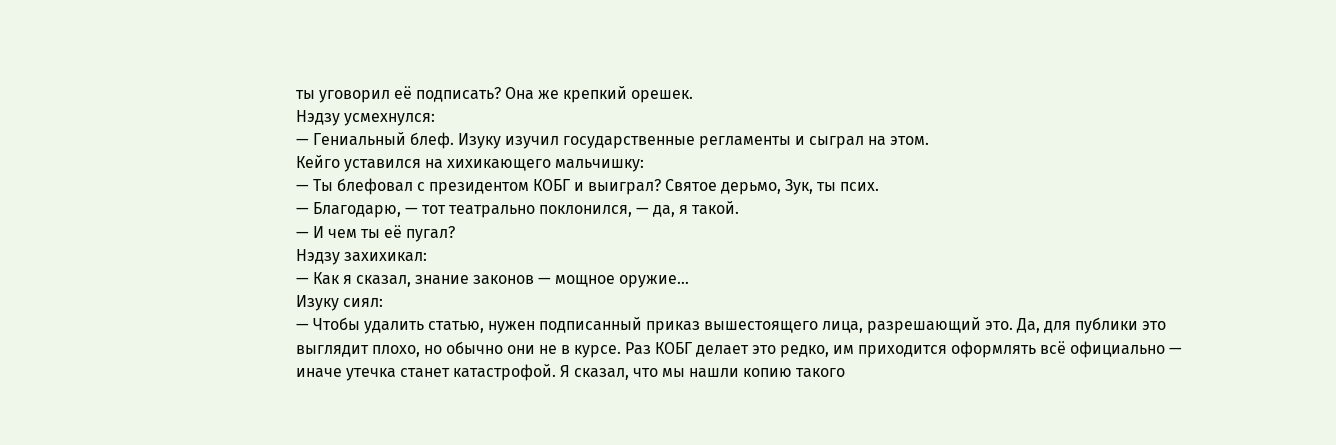ты уговорил её подписать? Она же крепкий орешек.
Нэдзу усмехнулся:
— Гениальный блеф. Изуку изучил государственные регламенты и сыграл на этом.
Кейго уставился на хихикающего мальчишку:
— Ты блефовал с президентом КОБГ и выиграл? Святое дерьмо, Зук, ты псих.
— Благодарю, — тот театрально поклонился, — да, я такой.
— И чем ты её пугал?
Нэдзу захихикал:
— Как я сказал, знание законов — мощное оружие…
Изуку сиял:
— Чтобы удалить статью, нужен подписанный приказ вышестоящего лица, разрешающий это. Да, для публики это выглядит плохо, но обычно они не в курсе. Раз КОБГ делает это редко, им приходится оформлять всё официально — иначе утечка станет катастрофой. Я сказал, что мы нашли копию такого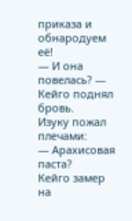приказа и обнародуем её!
— И она повелась? — Кейго поднял бровь.
Изуку пожал плечами:
— Арахисовая паста?
Кейго замер на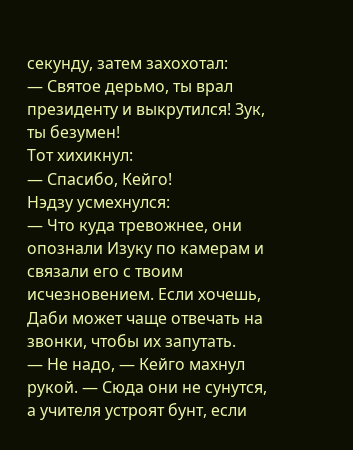секунду, затем захохотал:
— Святое дерьмо, ты врал президенту и выкрутился! Зук, ты безумен!
Тот хихикнул:
— Спасибо, Кейго!
Нэдзу усмехнулся:
— Что куда тревожнее, они опознали Изуку по камерам и связали его с твоим исчезновением. Если хочешь, Даби может чаще отвечать на звонки, чтобы их запутать.
— Не надо, — Кейго махнул рукой. — Сюда они не сунутся, а учителя устроят бунт, если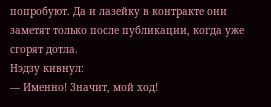попробуют. Да и лазейку в контракте они заметят только после публикации, когда уже сгорят дотла.
Нэдзу кивнул:
— Именно! Значит, мой ход!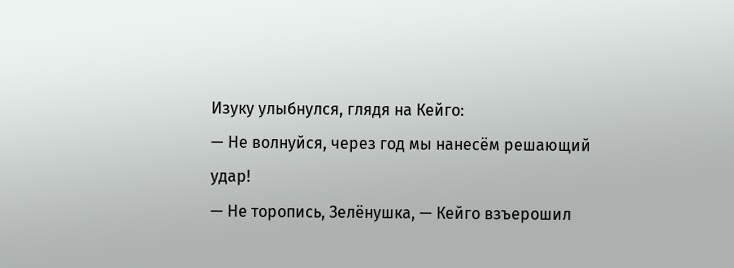Изуку улыбнулся, глядя на Кейго:
— Не волнуйся, через год мы нанесём решающий удар!
— Не торопись, Зелёнушка, — Кейго взъерошил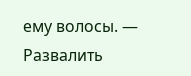ему волосы. — Развалить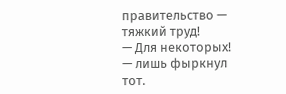правительство — тяжкий труд!
— Для некоторых! — лишь фыркнул тот.